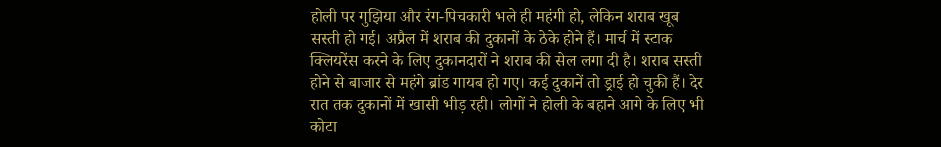होली पर गुझिया और रंग-पिचकारी भले ही महंगी हो, लेकिन शराब खूब सस्ती हो गई। अप्रैल में शराब की दुकानों के ठेके होने हैं। मार्च में स्टाक क्लियरेंस करने के लिए दुकानदारों ने शराब की सेल लगा दी है। शराब सस्ती होने से बाजार से महंगे ब्रांड गायब हो गए। कई दुकानें तो ड्राई हो चुकी हैं। देर रात तक दुकानों में खासी भीड़ रही। लोगों ने होली के बहाने आगे के लिए भी कोटा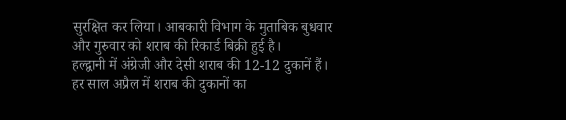सुरक्षित कर लिया। आबकारी विभाग के मुताबिक बुधवार और गुरुवार को शराब की रिकार्ड बिक्री हुई है।
हल्द्वानी में अंग्रेजी और देसी शराब की 12-12 दुकानें हैं। हर साल अप्रैल में शराब की दुकानों का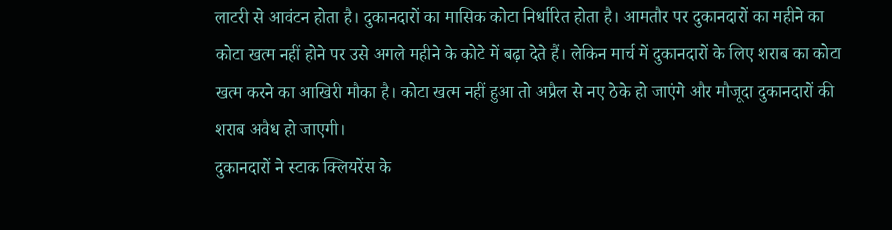लाटरी से आवंटन होता है। दुकानदारों का मासिक कोटा निर्धारित होता है। आमतौर पर दुकानदारों का महीने का कोटा खत्म नहीं होने पर उसे अगले महीने के कोटे में बढ़ा देते हैं। लेकिन मार्च में दुकानदारों के लिए शराब का कोटा खत्म करने का आखिरी मौका है। कोटा खत्म नहीं हुआ तो अप्रैल से नए ठेके हो जाएंगे और मौजूदा दुकानदारों की शराब अवैध हो जाएगी।
दुकानदारों ने स्टाक क्लियरेंस के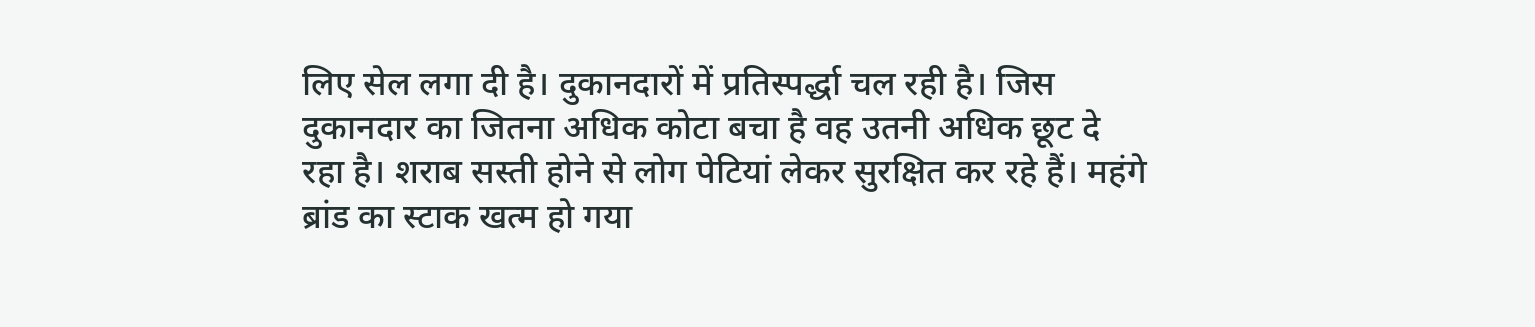लिए सेल लगा दी है। दुकानदारों में प्रतिस्पर्द्धा चल रही है। जिस दुकानदार का जितना अधिक कोटा बचा है वह उतनी अधिक छूट दे रहा है। शराब सस्ती होने से लोग पेटियां लेकर सुरक्षित कर रहे हैं। महंगे ब्रांड का स्टाक खत्म हो गया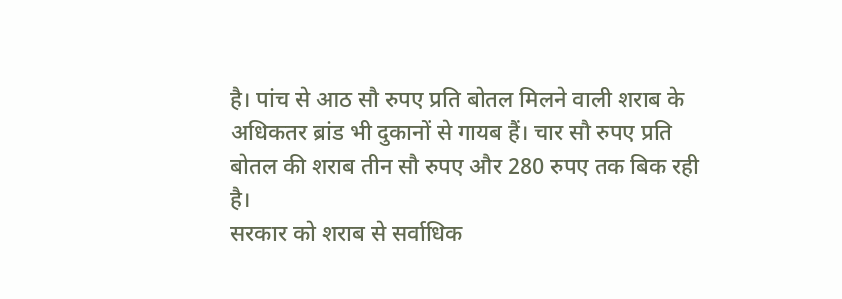है। पांच से आठ सौ रुपए प्रति बोतल मिलने वाली शराब के अधिकतर ब्रांड भी दुकानों से गायब हैं। चार सौ रुपए प्रति बोतल की शराब तीन सौ रुपए और 280 रुपए तक बिक रही है।
सरकार को शराब से सर्वाधिक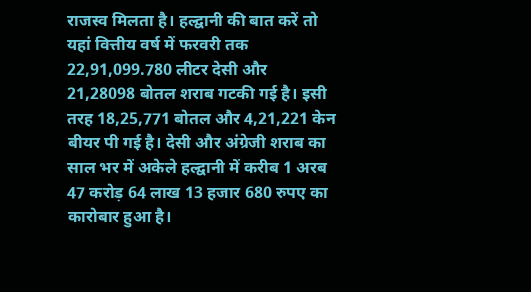राजस्व मिलता है। हल्द्वानी की बात करें तो यहां वित्तीय वर्ष में फरवरी तक 22,91,099.780 लीटर देसी और 21,28098 बोतल शराब गटकी गई है। इसी तरह 18,25,771 बोतल और 4,21,221 केन बीयर पी गई है। देसी और अंग्रेजी शराब का साल भर में अकेले हल्द्वानी में करीब 1 अरब 47 करोड़ 64 लाख 13 हजार 680 रुपए का कारोबार हुआ है।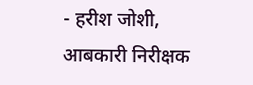- हरीश जोशी, आबकारी निरीक्षक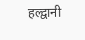हल्द्वानी